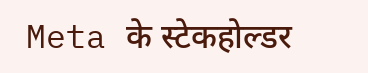Meta के स्टेकहोल्डर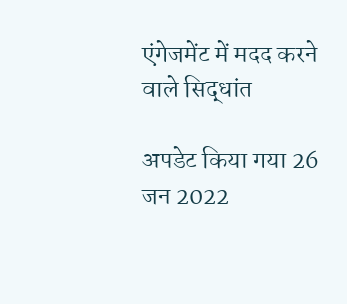एंगेजमेंट में मदद करने वाले सिद्धांत

अपडेट किया गया 26 जन 2022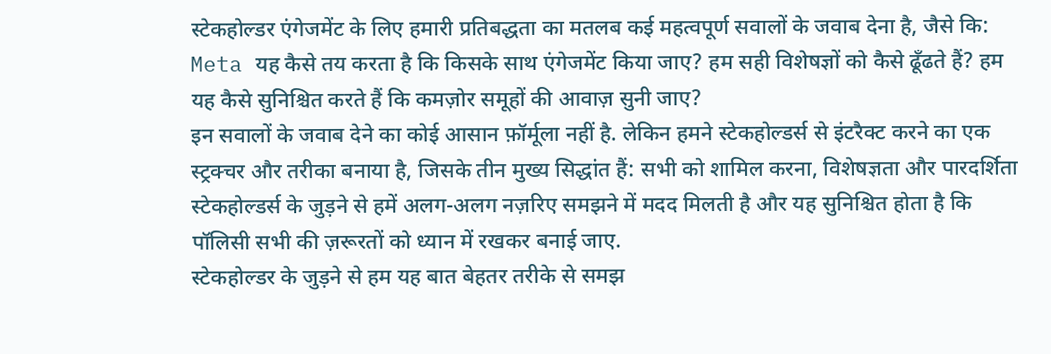स्टेकहोल्डर एंगेजमेंट के लिए हमारी प्रतिबद्धता का मतलब कई महत्वपूर्ण सवालों के जवाब देना है, जैसे कि: Meta यह कैसे तय करता है कि किसके साथ एंगेजमेंट किया जाए? हम सही विशेषज्ञों को कैसे ढूँढते हैं? हम यह कैसे सुनिश्चित करते हैं कि कमज़ोर समूहों की आवाज़ सुनी जाए?
इन सवालों के जवाब देने का कोई आसान फ़ॉर्मूला नहीं है. लेकिन हमने स्टेकहोल्डर्स से इंटरैक्ट करने का एक स्ट्रक्चर और तरीका बनाया है, जिसके तीन मुख्य सिद्धांत हैं: सभी को शामिल करना, विशेषज्ञता और पारदर्शिता
स्टेकहोल्डर्स के जुड़ने से हमें अलग-अलग नज़रिए समझने में मदद मिलती है और यह सुनिश्चित होता है कि पॉलिसी सभी की ज़रूरतों को ध्यान में रखकर बनाई जाए.
स्टेकहोल्डर के जुड़ने से हम यह बात बेहतर तरीके से समझ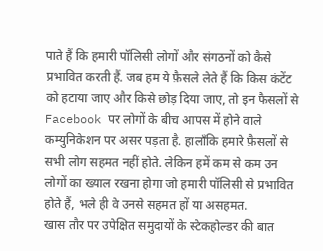पाते हैं कि हमारी पॉलिसी लोगों और संगठनों को कैसे प्रभावित करती हैं. जब हम ये फ़ैसले लेते हैं कि किस कंटेंट को हटाया जाए और किसे छोड़ दिया जाए, तो इन फैसलों से Facebook पर लोगों के बीच आपस में होने वाले कम्युनिकेशन पर असर पड़ता है. हालाँकि हमारे फ़ैसलों से सभी लोग सहमत नहीं होते. लेकिन हमें कम से कम उन लोगों का ख्याल रखना होगा जो हमारी पॉलिसी से प्रभावित होते हैं, भले ही वे उनसे सहमत हों या असहमत.
खास तौर पर उपेक्षित समुदायों के स्टेकहोल्डर की बात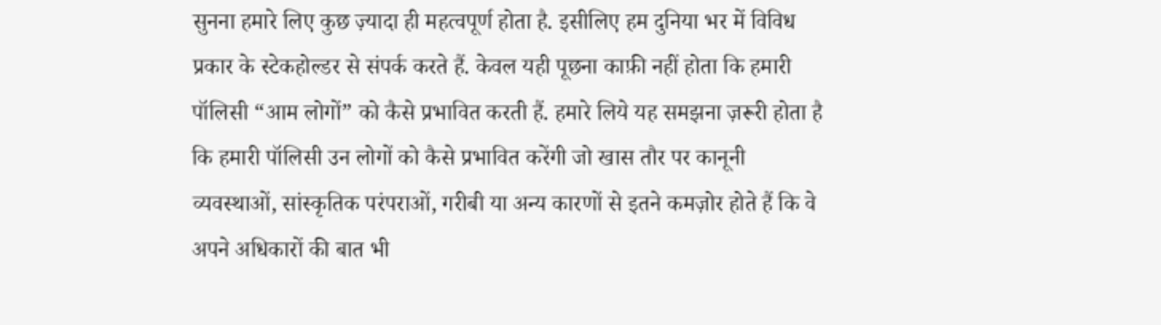सुनना हमारे लिए कुछ ज़्यादा ही महत्वपूर्ण होता है. इसीलिए हम दुनिया भर में विविध प्रकार के स्टेकहोल्डर से संपर्क करते हैं. केवल यही पूछना काफ़ी नहीं होता कि हमारी पॉलिसी “आम लोगों” को कैसे प्रभावित करती हैं. हमारे लिये यह समझना ज़रूरी होता है कि हमारी पॉलिसी उन लोगों को कैसे प्रभावित करेंगी जो खास तौर पर कानूनी व्यवस्थाओं, सांस्कृतिक परंपराओं, गरीबी या अन्य कारणों से इतने कमज़ोर होते हैं कि वे अपने अधिकारों की बात भी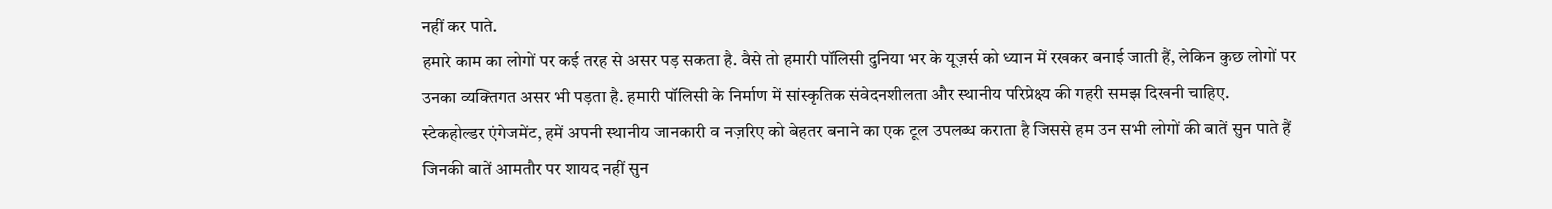नहीं कर पाते.
हमारे काम का लोगों पर कई तरह से असर पड़ सकता है. वैसे तो हमारी पॉलिसी दुनिया भर के यूज़र्स को ध्यान में रखकर बनाई जाती हैं, लेकिन कुछ लोगों पर उनका व्यक्तिगत असर भी पड़ता है. हमारी पॉलिसी के निर्माण में सांस्कृतिक संवेदनशीलता और स्थानीय परिप्रेक्ष्य की गहरी समझ दिखनी चाहिए.
स्टेकहोल्डर एंगेजमेंट, हमें अपनी स्थानीय जानकारी व नज़रिए को बेहतर बनाने का एक टूल उपलब्ध कराता है जिससे हम उन सभी लोगों की बातें सुन पाते हैं जिनकी बातें आमतौर पर शायद नहीं सुन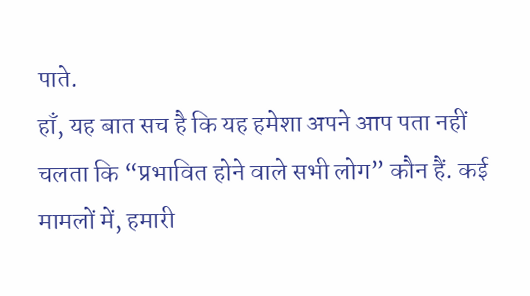पाते.
हाँ, यह बात सच है कि यह हमेशा अपने आप पता नहीं चलता कि “प्रभावित होने वाले सभी लोग” कौन हैं. कई मामलों में, हमारी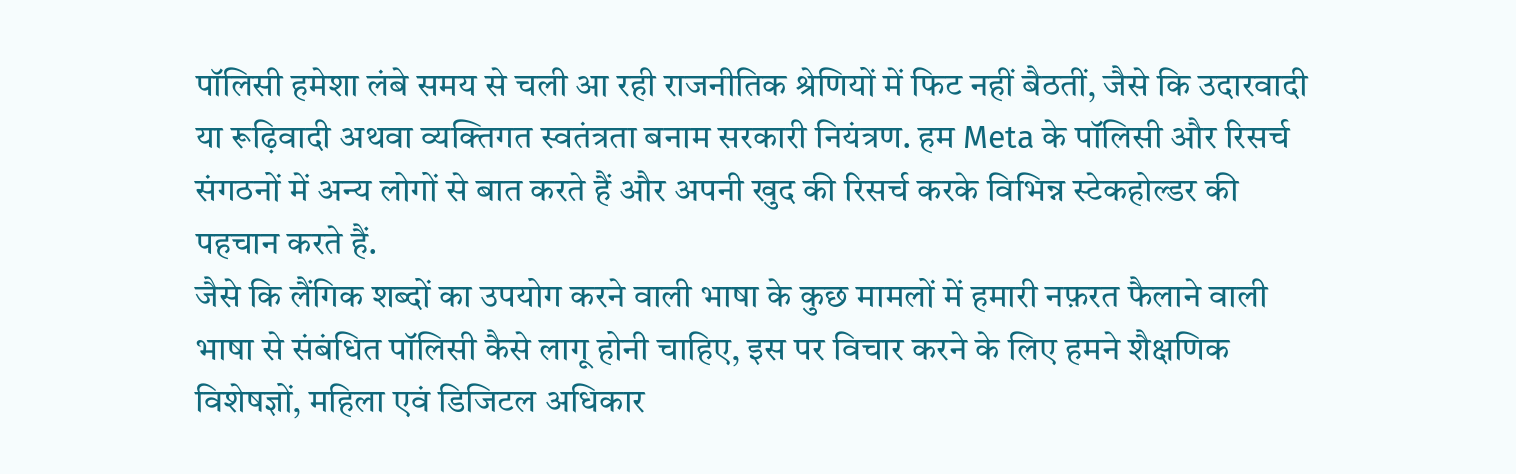पॉलिसी हमेशा लंबे समय से चली आ रही राजनीतिक श्रेणियों में फिट नहीं बैठतीं, जैसे कि उदारवादी या रूढ़िवादी अथवा व्यक्तिगत स्वतंत्रता बनाम सरकारी नियंत्रण. हम Meta के पॉलिसी और रिसर्च संगठनों में अन्य लोगों से बात करते हैं और अपनी खुद की रिसर्च करके विभिन्न स्टेकहोल्डर की पहचान करते हैं.
जैसे कि लैंगिक शब्दों का उपयोग करने वाली भाषा के कुछ मामलों में हमारी नफ़रत फैलाने वाली भाषा से संबंधित पॉलिसी कैसे लागू होनी चाहिए, इस पर विचार करने के लिए हमने शैक्षणिक विशेषज्ञों, महिला एवं डिजिटल अधिकार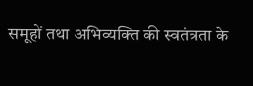समूहों तथा अभिव्यक्ति की स्वतंत्रता के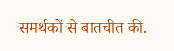समर्थकों से बातचीत की.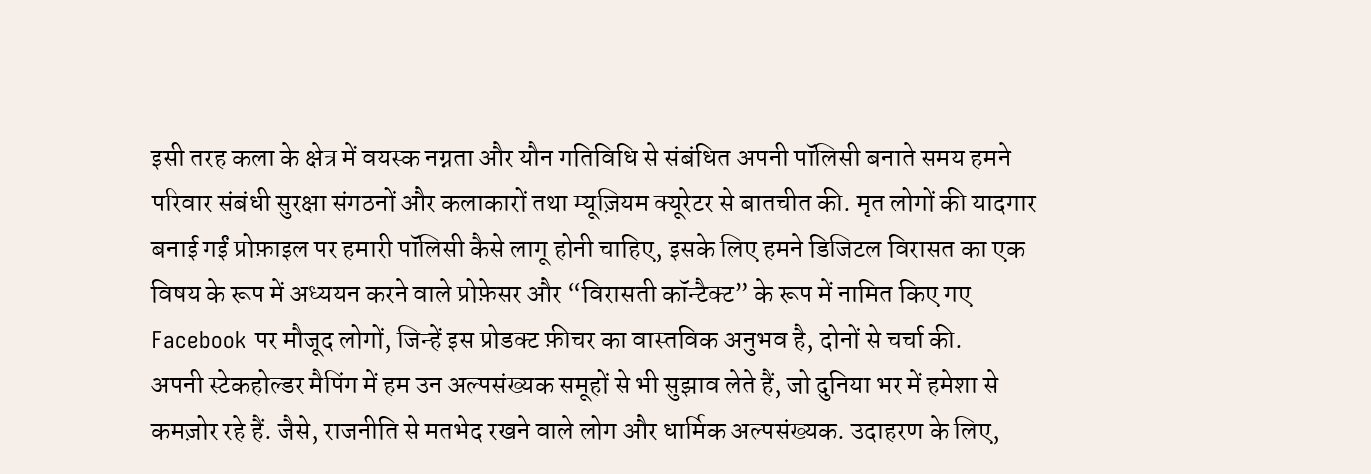इसी तरह कला के क्षेत्र में वयस्क नग्नता और यौन गतिविधि से संबंधित अपनी पॉलिसी बनाते समय हमने परिवार संबंधी सुरक्षा संगठनों और कलाकारों तथा म्यूज़ियम क्यूरेटर से बातचीत की. मृत लोगों की यादगार बनाई गईं प्रोफ़ाइल पर हमारी पॉलिसी कैसे लागू होनी चाहिए, इसके लिए हमने डिजिटल विरासत का एक विषय के रूप में अध्ययन करने वाले प्रोफ़ेसर और “विरासती कॉन्टैक्ट” के रूप में नामित किए गए Facebook पर मौजूद लोगों, जिन्हें इस प्रोडक्ट फ़ीचर का वास्तविक अनुभव है, दोनों से चर्चा की.
अपनी स्टेकहोल्डर मैपिंग में हम उन अल्पसंख्यक समूहों से भी सुझाव लेते हैं, जो दुनिया भर में हमेशा से कमज़ोर रहे हैं. जैसे, राजनीति से मतभेद रखने वाले लोग और धार्मिक अल्पसंख्यक. उदाहरण के लिए,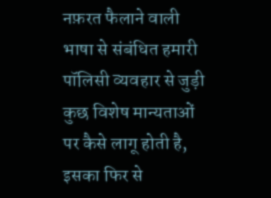नफ़रत फैलाने वाली भाषा से संबंधित हमारी पॉलिसी व्यवहार से जुड़ी कुछ विशेष मान्यताओं पर कैसे लागू होती है, इसका फिर से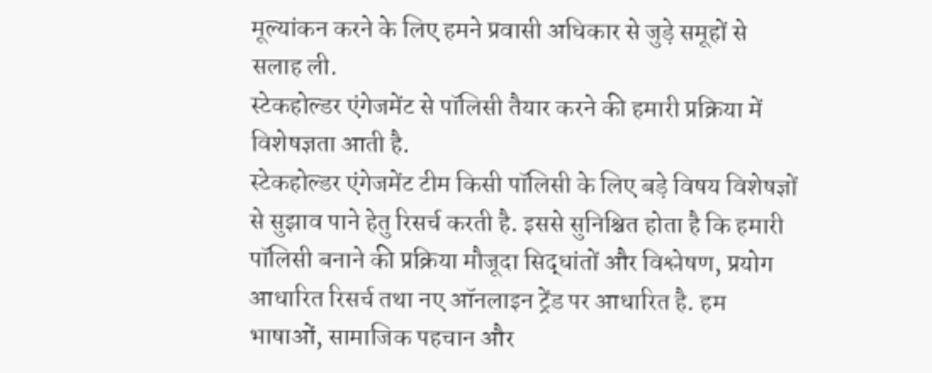मूल्यांकन करने के लिए हमने प्रवासी अधिकार से जुड़े समूहों से सलाह ली.
स्टेकहोल्डर एंगेजमेंट से पॉलिसी तैयार करने की हमारी प्रक्रिया में विशेषज्ञता आती है.
स्टेकहोल्डर एंगेजमेंट टीम किसी पॉलिसी के लिए बड़े विषय विशेषज्ञों से सुझाव पाने हेतु रिसर्च करती है. इससे सुनिश्चित होता है कि हमारी पॉलिसी बनाने की प्रक्रिया मौजूदा सिद्धांतों और विश्लेषण, प्रयोग आधारित रिसर्च तथा नए ऑनलाइन ट्रेंड पर आधारित है. हम भाषाओं, सामाजिक पहचान और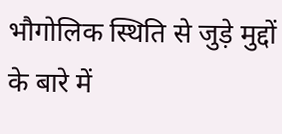भौगोलिक स्थिति से जुड़े मुद्दों के बारे में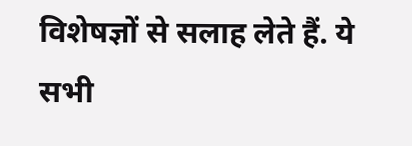विशेषज्ञों से सलाह लेते हैं. ये सभी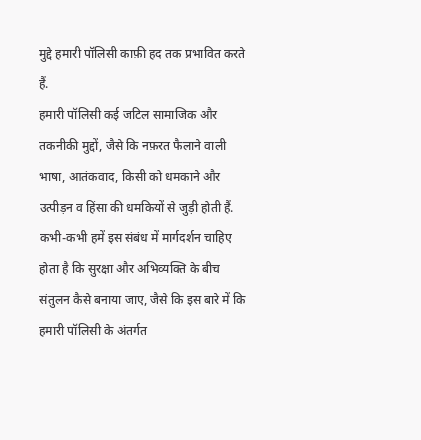मुद्दे हमारी पॉलिसी काफ़ी हद तक प्रभावित करते हैं.
हमारी पॉलिसी कई जटिल सामाजिक और तकनीकी मुद्दों, जैसे कि नफ़रत फैलाने वाली भाषा, आतंकवाद, किसी को धमकाने और उत्पीड़न व हिंसा की धमकियों से जुड़ी होती हैं. कभी-कभी हमें इस संबंध में मार्गदर्शन चाहिए होता है कि सुरक्षा और अभिव्यक्ति के बीच संतुलन कैसे बनाया जाए, जैसे कि इस बारे में कि हमारी पॉलिसी के अंतर्गत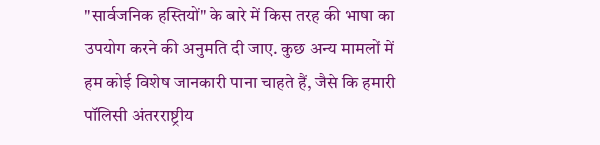"सार्वजनिक हस्तियों" के बारे में किस तरह की भाषा का उपयोग करने की अनुमति दी जाए. कुछ अन्य मामलों में हम कोई विशेष जानकारी पाना चाहते हैं, जैसे कि हमारी पॉलिसी अंतरराष्ट्रीय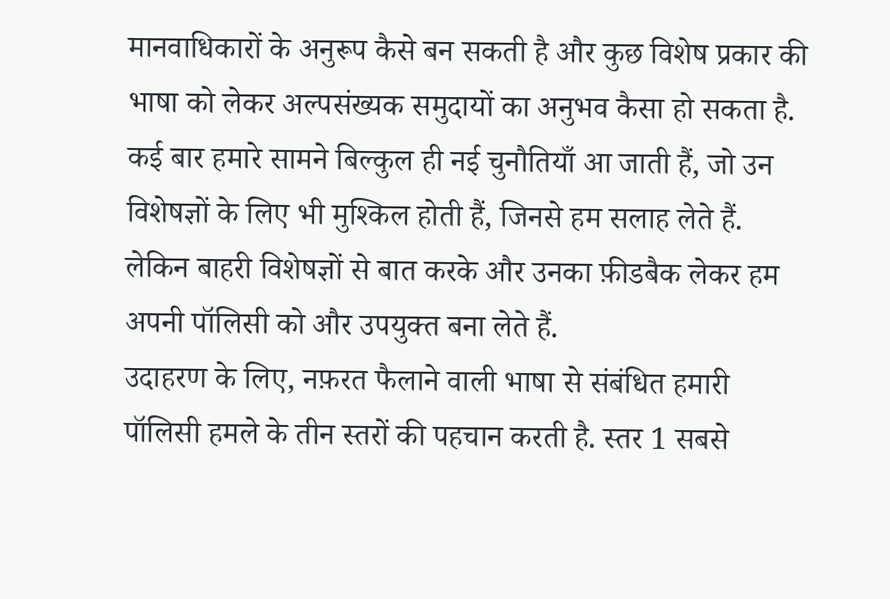मानवाधिकारों के अनुरूप कैसे बन सकती है और कुछ विशेष प्रकार की भाषा को लेकर अल्पसंख्यक समुदायों का अनुभव कैसा हो सकता है.
कई बार हमारे सामने बिल्कुल ही नई चुनौतियाँ आ जाती हैं, जो उन विशेषज्ञों के लिए भी मुश्किल होती हैं, जिनसे हम सलाह लेते हैं. लेकिन बाहरी विशेषज्ञों से बात करके और उनका फ़ीडबैक लेकर हम अपनी पॉलिसी को और उपयुक्त बना लेते हैं.
उदाहरण के लिए, नफ़रत फैलाने वाली भाषा से संबंधित हमारी पॉलिसी हमले के तीन स्तरों की पहचान करती है. स्तर 1 सबसे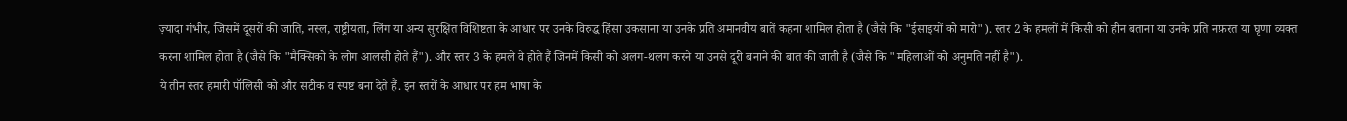ज़्यादा गंभीर, जिसमें दूसरों की जाति, नस्ल, राष्ट्रीयता, लिंग या अन्य सुरक्षित विशिष्टता के आधार पर उनके विरुद्ध हिंसा उकसाना या उनके प्रति अमानवीय बातें कहना शामिल होता है (जैसे कि "ईसाइयों को मारो"). स्तर 2 के हमलों में किसी को हीन बताना या उनके प्रति नफ़रत या घृणा व्यक्त करना शामिल होता है (जैसे कि "मैक्सिको के लोग आलसी होते हैं"). और स्तर 3 के हमले वे होते हैं जिनमें किसी को अलग-थलग करने या उनसे दूरी बनाने की बात की जाती है (जैसे कि "महिलाओं को अनुमति नहीं है").
ये तीन स्तर हमारी पॉलिसी को और सटीक व स्पष्ट बना देते हैं. इन स्तरों के आधार पर हम भाषा के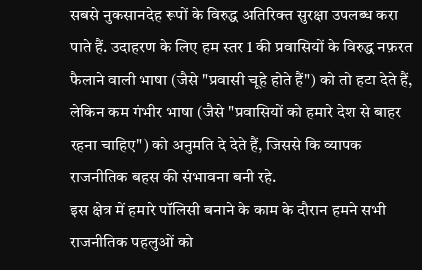सबसे नुकसानदेह रूपों के विरुद्ध अतिरिक्त सुरक्षा उपलब्ध करा पाते हैं. उदाहरण के लिए हम स्तर 1 की प्रवासियों के विरुद्ध नफ़रत फैलाने वाली भाषा (जैसे "प्रवासी चूहे होते हैं") को तो हटा देते हैं, लेकिन कम गंभीर भाषा (जैसे "प्रवासियों को हमारे देश से बाहर रहना चाहिए") को अनुमति दे देते हैं, जिससे कि व्यापक राजनीतिक बहस की संभावना बनी रहे.
इस क्षेत्र में हमारे पॉलिसी बनाने के काम के दौरान हमने सभी राजनीतिक पहलुओं को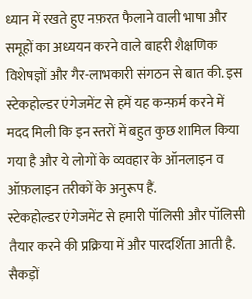ध्यान में रखते हुए नफ़रत फैलाने वाली भाषा और समूहों का अध्ययन करने वाले बाहरी शैक्षणिक विशेषज्ञों और गैर-लाभकारी संगठन से बात की. इस स्टेकहोल्डर एंगेजमेंट से हमें यह कन्फ़र्म करने में मदद मिली कि इन स्तरों में बहुत कुछ शामिल किया गया है और ये लोगों के व्यवहार के ऑनलाइन व ऑफ़लाइन तरीकों के अनुरूप हैं.
स्टेकहोल्डर एंगेजमेंट से हमारी पॉलिसी और पॉलिसी तैयार करने की प्रक्रिया में और पारदर्शिता आती है.
सैकड़ों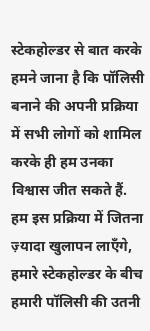स्टेकहोल्डर से बात करके हमने जाना है कि पॉलिसी बनाने की अपनी प्रक्रिया में सभी लोगों को शामिल करके ही हम उनका विश्वास जीत सकते हैं. हम इस प्रक्रिया में जितना ज़्यादा खुलापन लाएँगे, हमारे स्टेकहोल्डर के बीच हमारी पॉलिसी की उतनी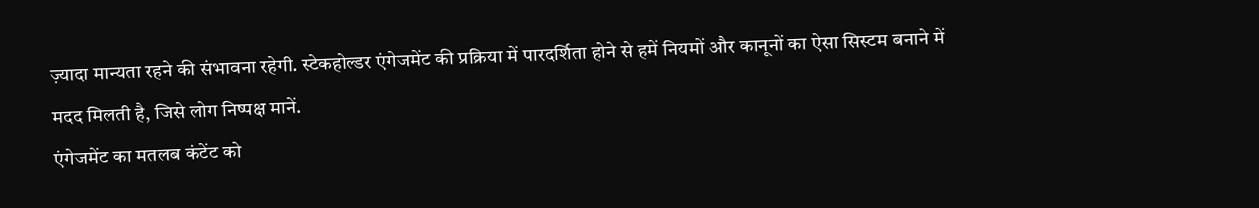ज़्यादा मान्यता रहने की संभावना रहेगी. स्टेकहोल्डर एंगेजमेंट की प्रक्रिया में पारदर्शिता होने से हमें नियमों और कानूनों का ऐसा सिस्टम बनाने में मदद मिलती है, जिसे लोग निष्पक्ष मानें.
एंगेजमेंट का मतलब कंटेंट को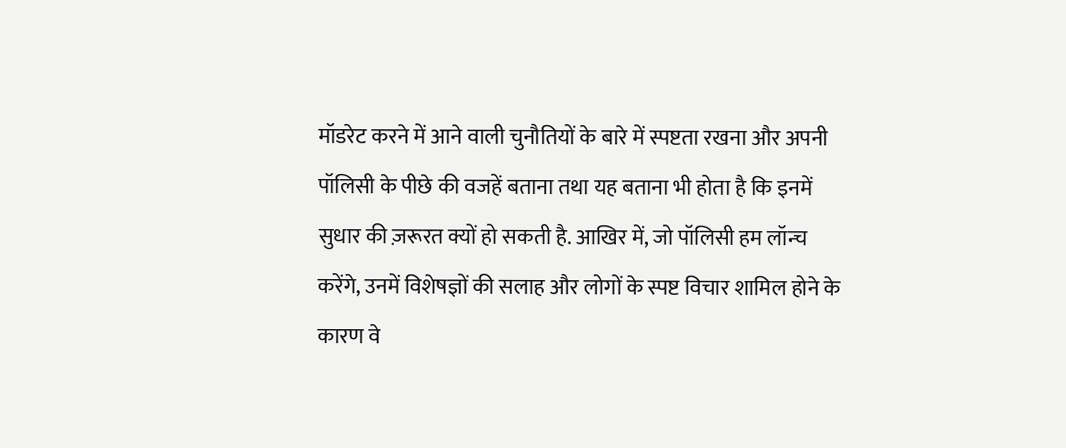मॉडरेट करने में आने वाली चुनौतियों के बारे में स्पष्टता रखना और अपनी पॉलिसी के पीछे की वजहें बताना तथा यह बताना भी होता है कि इनमें सुधार की ज़रूरत क्यों हो सकती है. आखिर में, जो पॉलिसी हम लॉन्च करेंगे, उनमें विशेषज्ञों की सलाह और लोगों के स्पष्ट विचार शामिल होने के कारण वे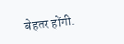बेहतर होंगी.